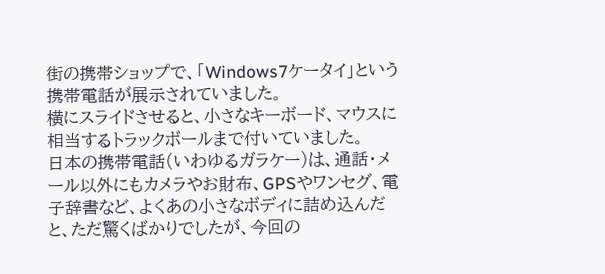街の携帯ショップで、「Windows7ケータイ」という携帯電話が展示されていました。
横にスライドさせると、小さなキーボード、マウスに相当するトラックボールまで付いていました。
日本の携帯電話(いわゆるガラケー)は、通話・メール以外にもカメラやお財布、GPSやワンセグ、電子辞書など、よくあの小さなボディに詰め込んだと、ただ驚くばかりでしたが、今回の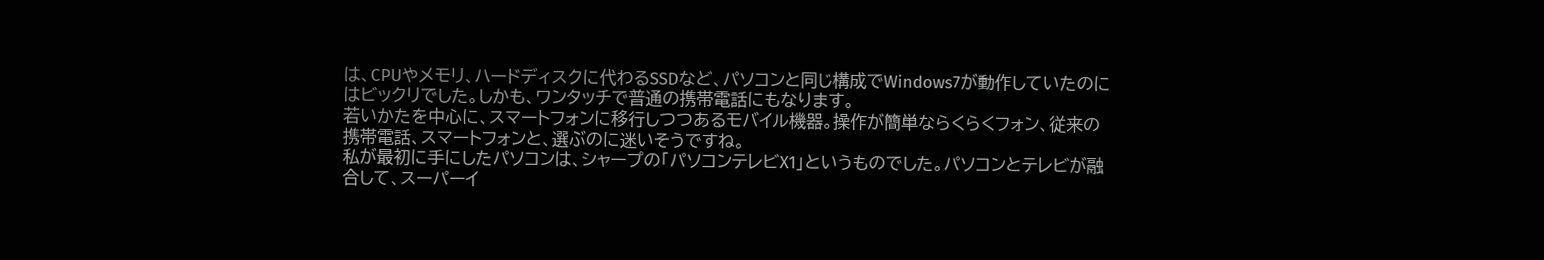は、CPUやメモリ、ハードディスクに代わるSSDなど、パソコンと同じ構成でWindows7が動作していたのにはビックリでした。しかも、ワンタッチで普通の携帯電話にもなります。
若いかたを中心に、スマートフォンに移行しつつあるモバイル機器。操作が簡単ならくらくフォン、従来の携帯電話、スマートフォンと、選ぶのに迷いそうですね。
私が最初に手にしたパソコンは、シャープの「パソコンテレビX1」というものでした。パソコンとテレビが融合して、スーパーイ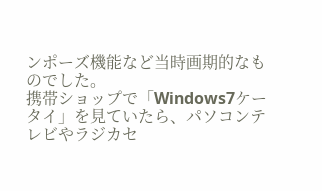ンポーズ機能など当時画期的なものでした。
携帯ショップで「Windows7ケータイ」を見ていたら、パソコンテレビやラジカセ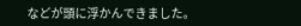などが頭に浮かんできました。